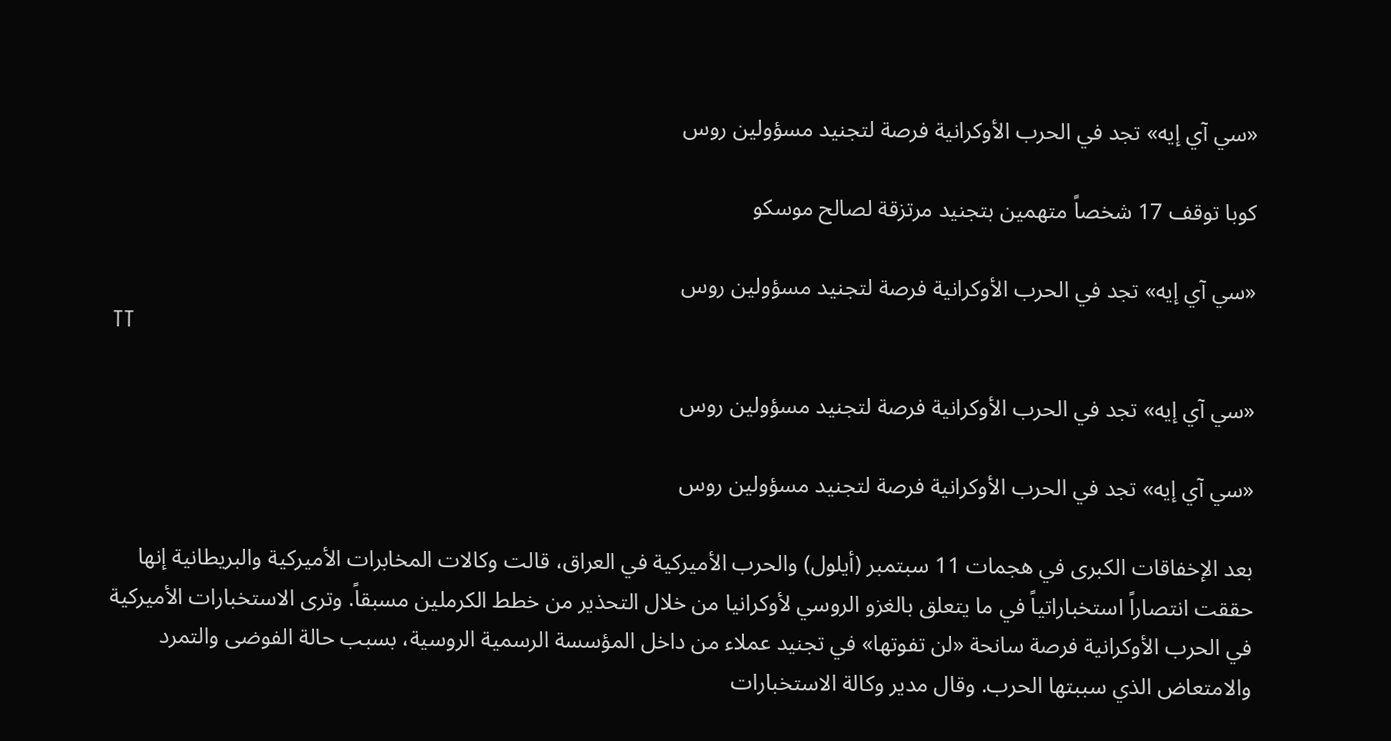«سي آي إيه» تجد في الحرب الأوكرانية فرصة لتجنيد مسؤولين روس

كوبا توقف 17 شخصاً متهمين بتجنيد مرتزقة لصالح موسكو

«سي آي إيه» تجد في الحرب الأوكرانية فرصة لتجنيد مسؤولين روس
TT

«سي آي إيه» تجد في الحرب الأوكرانية فرصة لتجنيد مسؤولين روس

«سي آي إيه» تجد في الحرب الأوكرانية فرصة لتجنيد مسؤولين روس

بعد الإخفاقات الكبرى في هجمات 11 سبتمبر (أيلول) والحرب الأميركية في العراق، قالت وكالات المخابرات الأميركية والبريطانية إنها حققت انتصاراً استخباراتياً في ما يتعلق بالغزو الروسي لأوكرانيا من خلال التحذير من خطط الكرملين مسبقاً. وترى الاستخبارات الأميركية في الحرب الأوكرانية فرصة سانحة «لن تفوتها» في تجنيد عملاء من داخل المؤسسة الرسمية الروسية، بسبب حالة الفوضى والتمرد والامتعاض الذي سببتها الحرب. وقال مدير وكالة الاستخبارات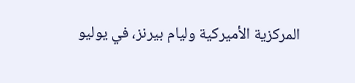المركزية الأميركية وليام بيرنز، في يوليو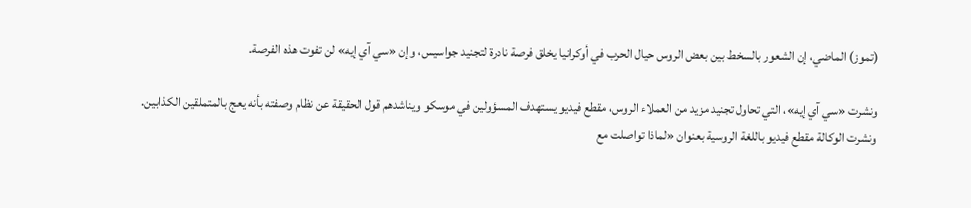(تموز) الماضي، إن الشعور بالسخط بين بعض الروس حيال الحرب في أوكرانيا يخلق فرصة نادرة لتجنيد جواسيس، وإن «سي آي إيه» لن تفوت هذه الفرصة.

ونشرت «سي آي إيه»، التي تحاول تجنيد مزيد من العملاء الروس، مقطع فيديو يستهدف المسؤولين في موسكو ويناشدهم قول الحقيقة عن نظام وصفته بأنه يعج بالمتملقين الكذابين. ونشرت الوكالة مقطع فيديو باللغة الروسية بعنوان «لماذا تواصلت مع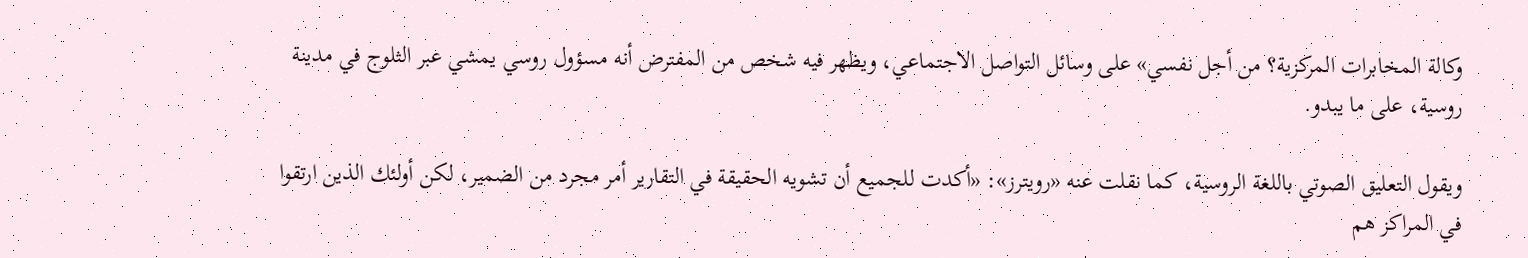وكالة المخابرات المركزية؟ من أجل نفسي» على وسائل التواصل الاجتماعي، ويظهر فيه شخص من المفترض أنه مسؤول روسي يمشي عبر الثلوج في مدينة روسية، على ما يبدو.

ويقول التعليق الصوتي باللغة الروسية، كما نقلت عنه «رويترز»: «أكدت للجميع أن تشويه الحقيقة في التقارير أمر مجرد من الضمير، لكن أولئك الذين ارتقوا في المراكز هم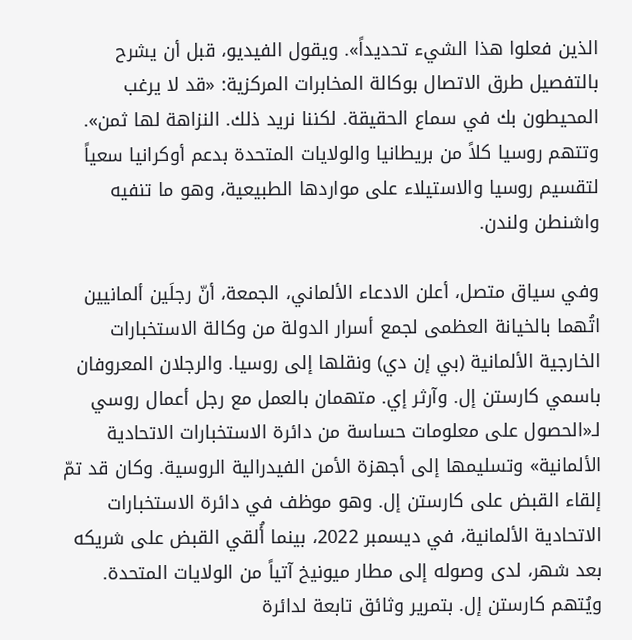الذين فعلوا هذا الشيء تحديداً». ويقول الفيديو، قبل أن يشرح بالتفصيل طرق الاتصال بوكالة المخابرات المركزية: «قد لا يرغب المحيطون بك في سماع الحقيقة. لكننا نريد ذلك. النزاهة لها ثمن». وتتهم روسيا كلاً من بريطانيا والولايات المتحدة بدعم أوكرانيا سعياً لتقسيم روسيا والاستيلاء على مواردها الطبيعية، وهو ما تنفيه واشنطن ولندن.

وفي سياق متصل، أعلن الادعاء الألماني، الجمعة، أنّ رجلَين ألمانيين اتُهما بالخيانة العظمى لجمع أسرار الدولة من وكالة الاستخبارات الخارجية الألمانية (بي إن دي) ونقلها إلى روسيا. والرجلان المعروفان باسمي كارستن إل. وآرثر إي. متهمان بالعمل مع رجل أعمال روسي لـ«الحصول على معلومات حساسة من دائرة الاستخبارات الاتحادية الألمانية» وتسليمها إلى أجهزة الأمن الفيدرالية الروسية. وكان قد تمّ إلقاء القبض على كارستن إل. وهو موظف في دائرة الاستخبارات الاتحادية الألمانية، في ديسمبر 2022، بينما أُلقي القبض على شريكه بعد شهر، لدى وصوله إلى مطار ميونيخ آتياً من الولايات المتحدة. ويُتهم كارستن إل. بتمرير وثائق تابعة لدائرة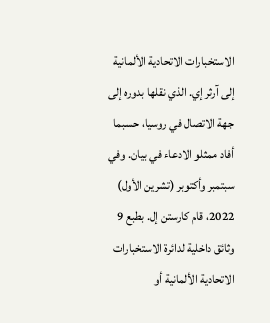الاستخبارات الاتحادية الألمانية إلى آرثر إي. الذي نقلها بدوره إلى جهة الاتصال في روسيا، حسبما أفاد ممثلو الادعاء في بيان. وفي سبتمبر وأكتوبر (تشرين الأول) 2022، قام كارستن إل. بطبع 9 وثائق داخلية لدائرة الاستخبارات الاتحادية الألمانية أو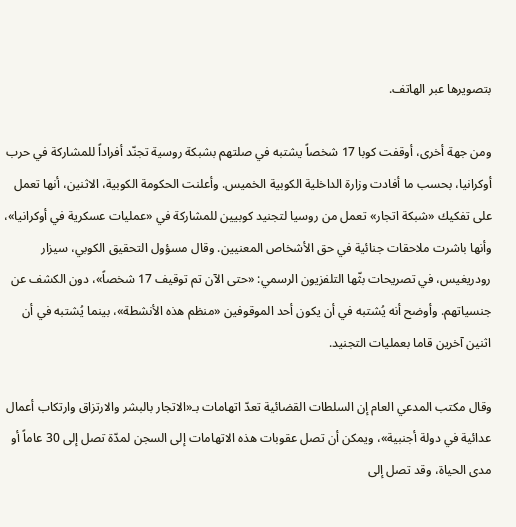بتصويرها عبر الهاتف.

ومن جهة أخرى، أوقفت كوبا 17 شخصاً يشتبه في صلتهم بشبكة روسية تجنّد أفراداً للمشاركة في حرب أوكرانيا، بحسب ما أفادت وزارة الداخلية الكوبية الخميس. وأعلنت الحكومة الكوبية، الاثنين، أنها تعمل على تفكيك «شبكة اتجار» تعمل من روسيا لتجنيد كوبيين للمشاركة في «عمليات عسكرية في أوكرانيا»، وأنها باشرت ملاحقات جنائية في حق الأشخاص المعنيين. وقال مسؤول التحقيق الكوبي، سيزار رودريغيس، في تصريحات بثّها التلفزيون الرسمي: «حتى الآن تم توقيف 17 شخصاً»، دون الكشف عن جنسياتهم. وأوضح أنه يُشتبه في أن يكون أحد الموقوفين «منظم هذه الأنشطة»، بينما يُشتبه في أن اثنين آخرين قاما بعمليات التجنيد.

وقال مكتب المدعي العام إن السلطات القضائية تعدّ اتهامات بـ«الاتجار بالبشر والارتزاق وارتكاب أعمال عدائية في دولة أجنبية»، ويمكن أن تصل عقوبات هذه الاتهامات إلى السجن لمدّة تصل إلى 30 عاماً أو مدى الحياة، وقد تصل إلى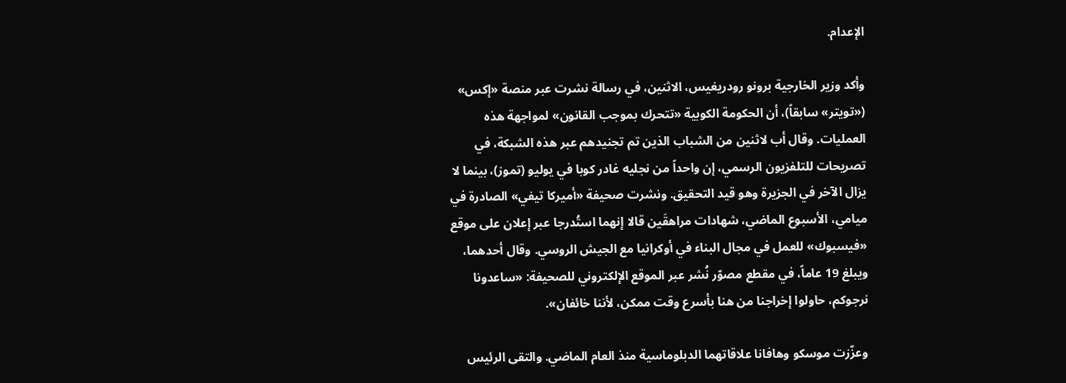الإعدام.

وأكد وزير الخارجية برونو رودريغيس، الاثنين، في رسالة نشرت عبر منصة «إكس» («تويتر» سابقاً)، أن الحكومة الكوبية «تتحرك بموجب القانون» لمواجهة هذه العمليات. وقال أب لاثنين من الشباب الذين تم تجنيدهم عبر هذه الشبكة، في تصريحات للتلفزيون الرسمي، إن واحداً من نجليه غادر كوبا في يوليو (تموز)، بينما لا يزال الآخر في الجزيرة وهو قيد التحقيق. ونشرت صحيفة «أميركا تيفي» الصادرة في ميامي، الأسبوع الماضي، شهادات مراهقَين قالا إنهما استُدرجا عبر إعلان على موقع «فيسبوك» للعمل في مجال البناء في أوكرانيا مع الجيش الروسي. وقال أحدهما، ويبلغ 19 عاماً، في مقطع مصوّر نُشر عبر الموقع الإلكتروني للصحيفة: «ساعدونا نرجوكم، حاولوا إخراجنا من هنا بأسرع وقت ممكن، لأننا خائفان».

وعزّزت موسكو وهافانا علاقاتهما الدبلوماسية منذ العام الماضي. والتقى الرئيس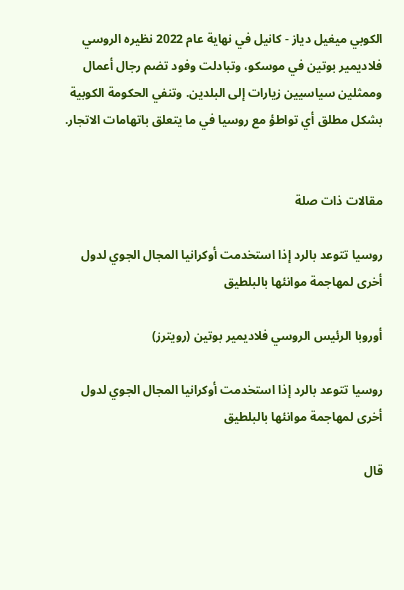الكوبي ميغيل دياز - كانيل في نهاية عام 2022 نظيره الروسي فلاديمير بوتين في موسكو، وتبادلت وفود تضم رجال أعمال وممثلين سياسيين زيارات إلى البلدين. وتنفي الحكومة الكوبية بشكل مطلق أي تواطؤ مع روسيا في ما يتعلق باتهامات الاتجار.


مقالات ذات صلة

روسيا تتوعد بالرد إذا استخدمت أوكرانيا المجال الجوي لدول أخرى لمهاجمة موانئها بالبلطيق

أوروبا الرئيس الروسي فلاديمير بوتين (رويترز)

روسيا تتوعد بالرد إذا استخدمت أوكرانيا المجال الجوي لدول أخرى لمهاجمة موانئها بالبلطيق

قال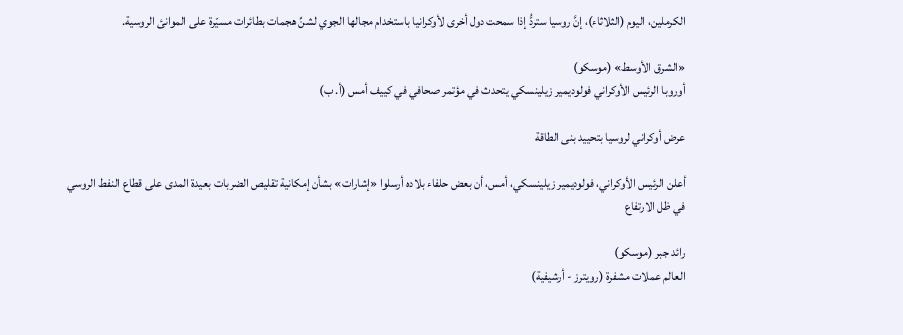الكرملين، اليوم (الثلاثاء)، إنَّ روسيا ستردُّ إذا سمحت دول أخرى لأوكرانيا باستخدام مجالها الجوي لشنِّ هجمات بطائرات مسيّرة على الموانئ الروسية.

«الشرق الأوسط» (موسكو)
أوروبا الرئيس الأوكراني فولوديمير زيلينسكي يتحدث في مؤتمر صحافي في كييف أمس (أ. ب)

عرض أوكراني لروسيا بتحييد بنى الطاقة

أعلن الرئيس الأوكراني، فولوديمير زيلينسكي، أمس، أن بعض حلفاء بلاده أرسلوا «إشارات» بشأن إمكانية تقليص الضربات بعيدة المدى على قطاع النفط الروسي في ظل الارتفاع

رائد جبر (موسكو)
العالم عملات مشفرة (رويترز - أرشيفية)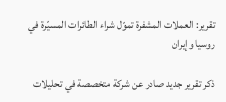تقرير: العملات المشفرة تموّل شراء الطائرات المسيّرة في روسيا وإيران

ذكر تقرير جديد صادر عن شركة متخصصة في تحليلات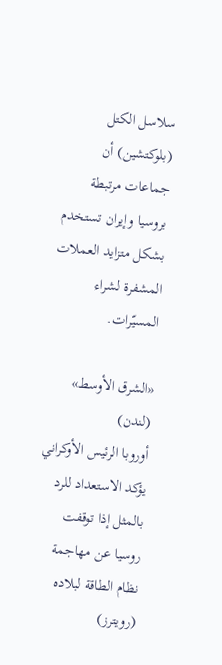سلاسل الكتل (بلوكتشين) أن جماعات مرتبطة بروسيا وإيران تستخدم بشكل متزايد العملات المشفرة لشراء المسيّرات.

«الشرق الأوسط» (لندن)
أوروبا الرئيس الأوكراني يؤكد الاستعداد للرد بالمثل إذا توقفت روسيا عن مهاجمة نظام الطاقة لبلاده (رويترز)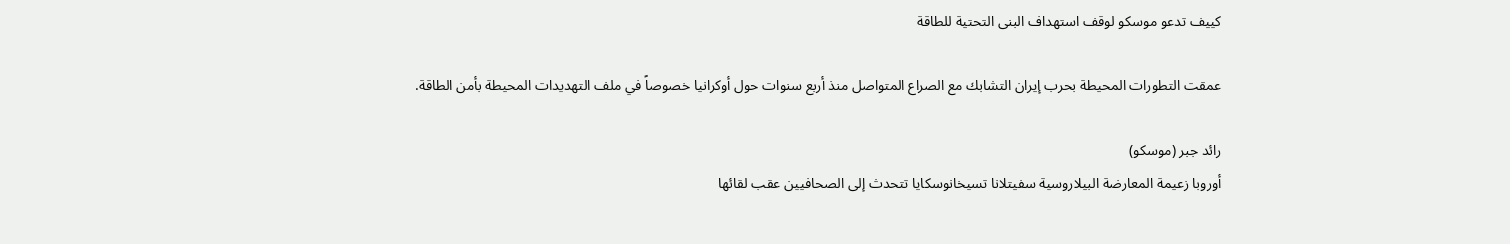كييف تدعو موسكو لوقف استهداف البنى التحتية للطاقة

عمقت التطورات المحيطة بحرب إيران التشابك مع الصراع المتواصل منذ أربع سنوات حول أوكرانيا خصوصاً في ملف التهديدات المحيطة بأمن الطاقة.

رائد جبر (موسكو)
أوروبا زعيمة المعارضة البيلاروسية سفيتلانا تسيخانوسكايا تتحدث إلى الصحافيين عقب لقائها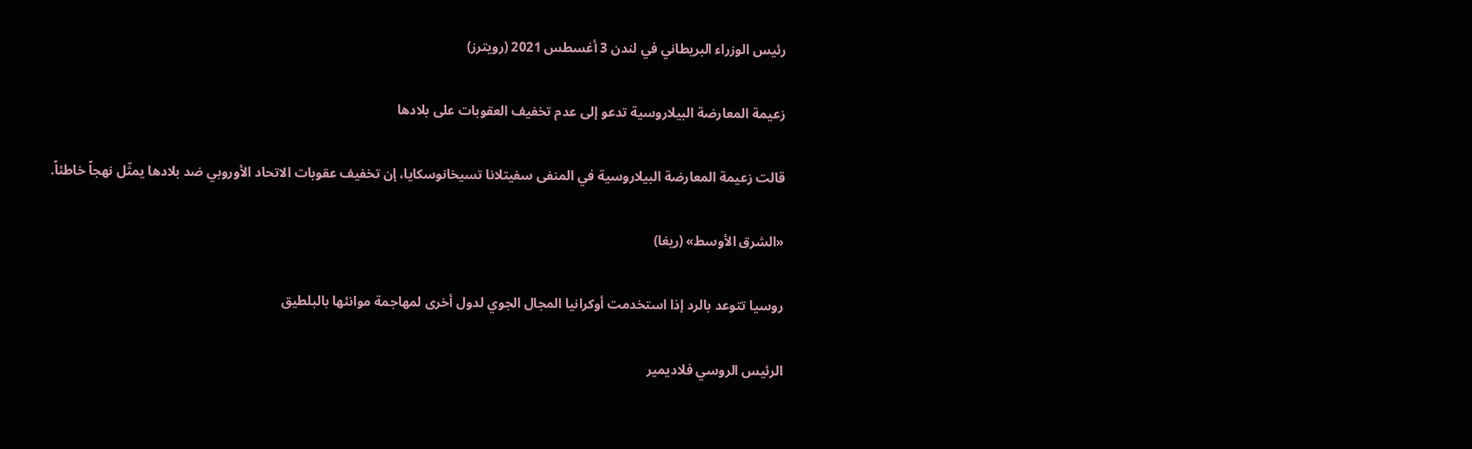رئيس الوزراء البريطاني في لندن 3 أغسطس 2021 (رويترز)

زعيمة المعارضة البيلاروسية تدعو إلى عدم تخفيف العقوبات على بلادها

قالت زعيمة المعارضة البيلاروسية في المنفى سفيتلانا تسيخانوسكايا، إن تخفيف عقوبات الاتحاد الأوروبي ضد بلادها يمثّل نهجاً خاطئاً.

«الشرق الأوسط» (ريغا)

روسيا تتوعد بالرد إذا استخدمت أوكرانيا المجال الجوي لدول أخرى لمهاجمة موانئها بالبلطيق

الرئيس الروسي فلاديمير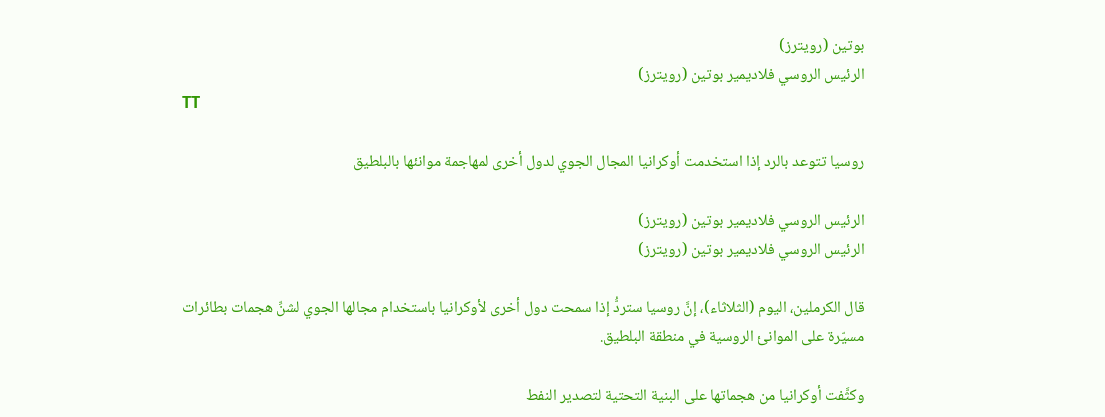بوتين (رويترز)
الرئيس الروسي فلاديمير بوتين (رويترز)
TT

روسيا تتوعد بالرد إذا استخدمت أوكرانيا المجال الجوي لدول أخرى لمهاجمة موانئها بالبلطيق

الرئيس الروسي فلاديمير بوتين (رويترز)
الرئيس الروسي فلاديمير بوتين (رويترز)

قال الكرملين، اليوم (الثلاثاء)، إنَّ روسيا ستردُّ إذا سمحت دول أخرى لأوكرانيا باستخدام مجالها الجوي لشنِّ هجمات بطائرات مسيّرة على الموانئ الروسية في منطقة البلطيق.

وكثَّفت أوكرانيا من هجماتها على البنية التحتية لتصدير النفط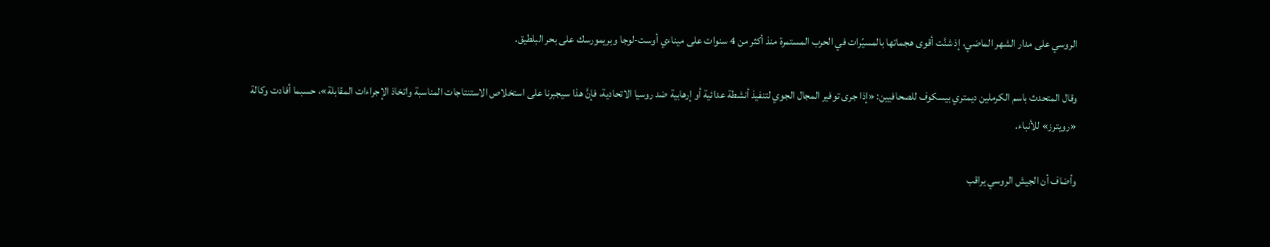الروسي على مدار الشهر الماضي، إذ شنَّت أقوى هجماتها بالمسيّرات في الحرب المستمرة منذ أكثر من 4 سنوات على ميناءي أوست-لوجا وبريمورسك على بحر البلطيق.

وقال المتحدث باسم الكرملين ديمتري بيسكوف للصحافيين: «إذا جرى توفير المجال الجوي لتنفيذ أنشطة عدائية أو إرهابية ضد روسيا الاتحادية، فإنَّ هذا سيجبرنا على استخلاص الاستنتاجات المناسبة واتخاذ الإجراءات المقابلة»، حسبما أفادت وكالة «رويترز» للأنباء.

وأضاف أن الجيش الروسي يراقب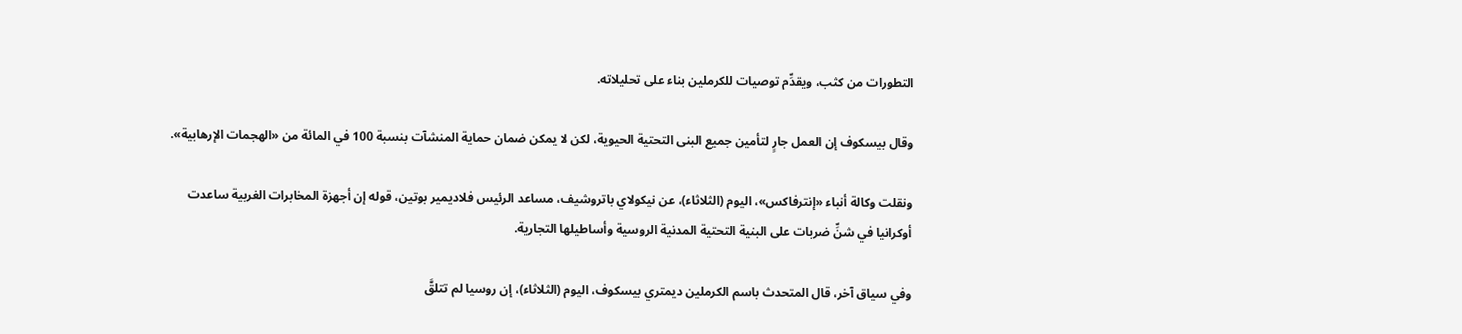التطورات من كثب، ويقدِّم توصيات للكرملين بناء على تحليلاته.

وقال بيسكوف إن العمل جارٍ لتأمين جميع البنى التحتية الحيوية، لكن لا يمكن ضمان حماية المنشآت بنسبة 100 في المائة من «الهجمات الإرهابية».

ونقلت وكالة أنباء «إنترفاكس»، اليوم (الثلاثاء)، عن نيكولاي باتروشيف، مساعد الرئيس فلاديمير بوتين، قوله إن أجهزة المخابرات الغربية ساعدت أوكرانيا في شنِّ ضربات على البنية التحتية المدنية الروسية وأساطيلها التجارية.

وفي سياق آخر، قال المتحدث باسم الكرملين ديمتري بيسكوف، اليوم (الثلاثاء)، إن روسيا لم تتلقَّ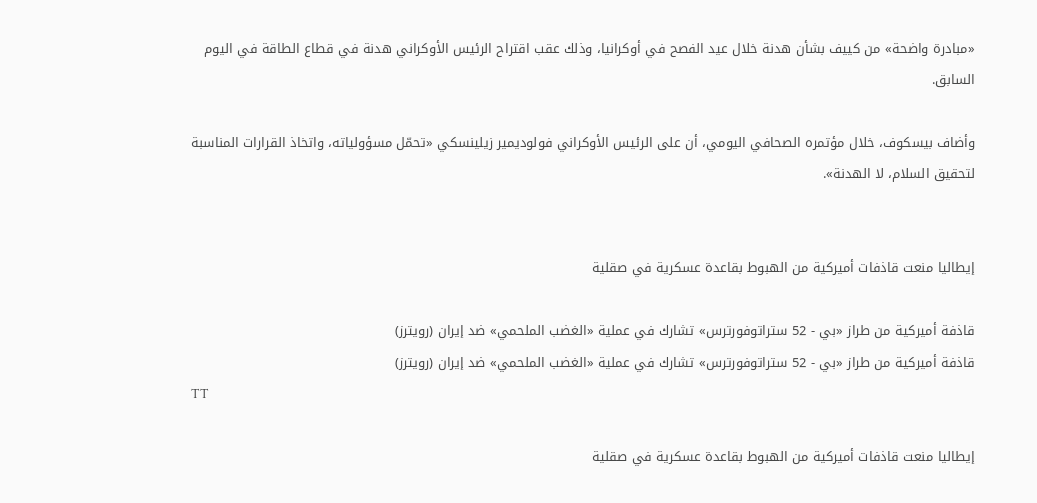«مبادرة واضحة» من كييف بشأن هدنة خلال عيد الفصح في أوكرانيا، وذلك عقب اقتراح الرئيس الأوكراني هدنة في قطاع الطاقة في اليوم السابق.

وأضاف بيسكوف، خلال مؤتمره الصحافي اليومي، أن على الرئيس الأوكراني فولوديمير زيلينسكي «تحمّل مسؤولياته، واتخاذ القرارات المناسبة لتحقيق السلام، لا الهدنة».


إيطاليا منعت قاذفات أميركية من الهبوط بقاعدة عسكرية في صقلية

قاذفة أميركية من طراز «بي - 52 ستراتوفورترس» تشارك في عملية «الغضب الملحمي» ضد إيران (رويترز)
قاذفة أميركية من طراز «بي - 52 ستراتوفورترس» تشارك في عملية «الغضب الملحمي» ضد إيران (رويترز)
TT

إيطاليا منعت قاذفات أميركية من الهبوط بقاعدة عسكرية في صقلية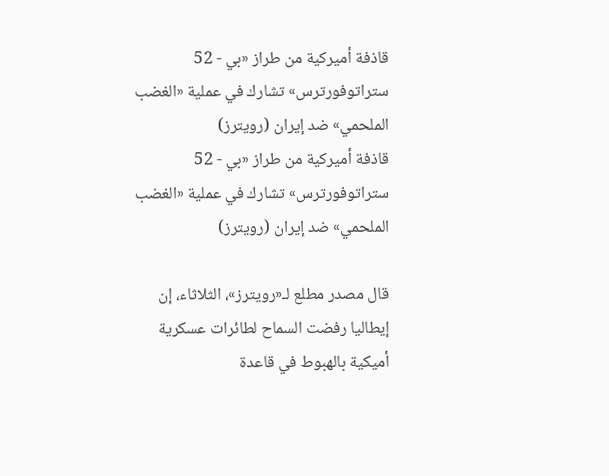قاذفة أميركية من طراز «بي - 52 ستراتوفورترس» تشارك في عملية «الغضب الملحمي» ضد إيران (رويترز)
قاذفة أميركية من طراز «بي - 52 ستراتوفورترس» تشارك في عملية «الغضب الملحمي» ضد إيران (رويترز)

قال مصدر مطلع لـ«رويترز»، الثلاثاء، إن إيطاليا رفضت السماح لطائرات عسكرية أميكية بالهبوط في قاعدة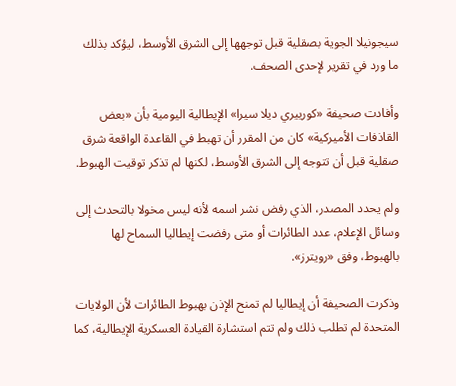سيجونيلا الجوية بصقلية قبل توجهها إلى الشرق الأوسط، ليؤكد بذلك ما ورد في تقرير لإحدى الصحف.

وأفادت صحيفة «كورييري ديلا سيرا» الإيطالية اليومية بأن «بعض القاذفات الأميركية» كان من ‌المقرر أن تهبط ‌في القاعدة الواقعة شرق صقلية قبل أن تتوجه إلى الشرق الأوسط، لكنها لم تذكر توقيت الهبوط.

ولم يحدد المصدر، الذي رفض نشر اسمه لأنه ليس مخولا بالتحدث إلى وسائل الإعلام، عدد الطائرات أو ‌متى رفضت ‌إيطاليا السماح لها بالهبوط، وفق «رويترز».

وذكرت الصحيفة أن إيطاليا ‌لم تمنح الإذن بهبوط الطائرات ‌لأن الولايات المتحدة لم تطلب ذلك ولم تتم استشارة القيادة العسكرية الإيطالية، كما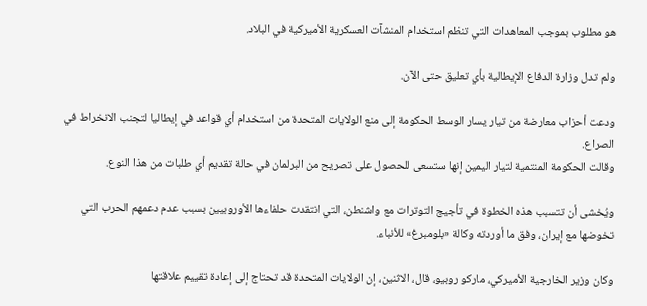هو مطلوب بموجب المعاهدات ‌التي تنظم استخدام المنشآت العسكرية الأميركية في البلاد.

ولم تدل وزارة الدفاع الإيطالية بأي تعليق حتى الآن.

ودعت أحزاب معارضة من تيار يسار الوسط الحكومة إلى منع الولايات المتحدة من استخدام أي قواعد في إيطاليا لتجنب الانخراط في الصراع.
وقالت الحكومة المنتمية لتيار اليمين إنها ستسعى للحصول على تصريح من البرلمان في حالة تقديم أي طلبات من هذا النوع.

ويُخشى أن تتسبب هذه الخطوة في تأجيج التوترات مع واشنطن، التي انتقدت حلفاءها الأوروبيين بسبب عدم دعمهم الحرب التي تخوضها مع إيران، وفق ما أوردته وكالة «بلومبرغ» للأنباء.

وكان وزير الخارجية الأميركي، ماركو روبيو، قال، الاثنين، إن الولايات المتحدة قد تحتاج إلى إعادة تقييم علاقتها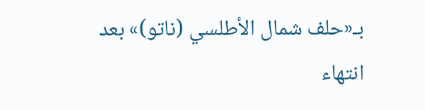بـ«حلف شمال الأطلسي (ناتو)» بعد انتهاء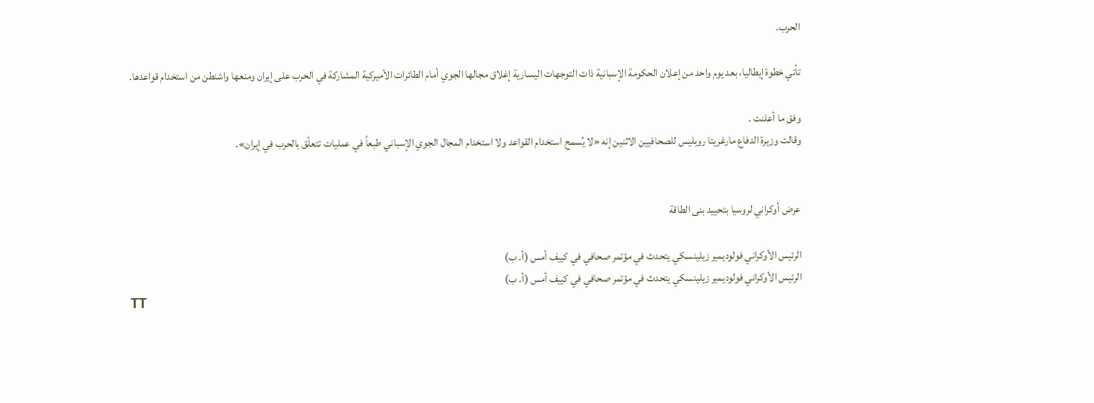الحرب.

تأتي خطوة إيطاليا، بعد يوم واحد من إعلان الحكومة الإسبانية ذات التوجهات اليسارية إغلاق مجالها الجوي أمام الطائرات الأميركية المشاركة في الحرب على إيران ومنعها واشنطن من استخدام قواعدها.

وفق ما أعلنت .
وقالت وزيرة الدفاع مارغريتا روبليس للصحافيين الاثنين إنه «لا يُسمح استخدام القواعد ولا استخدام المجال الجوي الإسباني طبعاً في عمليات تتعلّق بالحرب في إيران».


عرض أوكراني لروسيا بتحييد بنى الطاقة

الرئيس الأوكراني فولوديمير زيلينسكي يتحدث في مؤتمر صحافي في كييف أمس (أ. ب)
الرئيس الأوكراني فولوديمير زيلينسكي يتحدث في مؤتمر صحافي في كييف أمس (أ. ب)
TT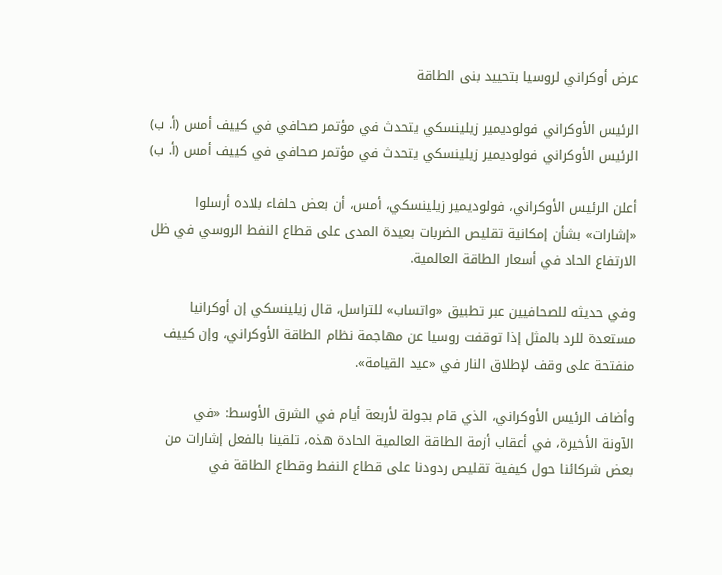عرض أوكراني لروسيا بتحييد بنى الطاقة

الرئيس الأوكراني فولوديمير زيلينسكي يتحدث في مؤتمر صحافي في كييف أمس (أ. ب)
الرئيس الأوكراني فولوديمير زيلينسكي يتحدث في مؤتمر صحافي في كييف أمس (أ. ب)

أعلن الرئيس الأوكراني، فولوديمير زيلينسكي، أمس، أن بعض حلفاء بلاده أرسلوا «إشارات» بشأن إمكانية تقليص الضربات بعيدة المدى على قطاع النفط الروسي في ظل الارتفاع الحاد في أسعار الطاقة العالمية.

وفي حديثه للصحافيين عبر تطبيق «واتساب» للتراسل، قال زيلينسكي إن أوكرانيا مستعدة للرد بالمثل إذا توقفت روسيا عن مهاجمة نظام الطاقة الأوكراني، وإن كييف منفتحة على وقف لإطلاق النار في «عيد القيامة».

وأضاف الرئيس الأوكراني، الذي قام بجولة لأربعة أيام في الشرق الأوسط: «في الآونة ‌الأخيرة، في ‌أعقاب أزمة الطاقة العالمية الحادة هذه، ‌تلقينا بالفعل إشارات من بعض شركائنا حول كيفية تقليص ردودنا على قطاع النفط وقطاع الطاقة في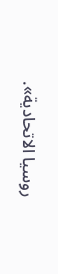روسيا الاتحادية».